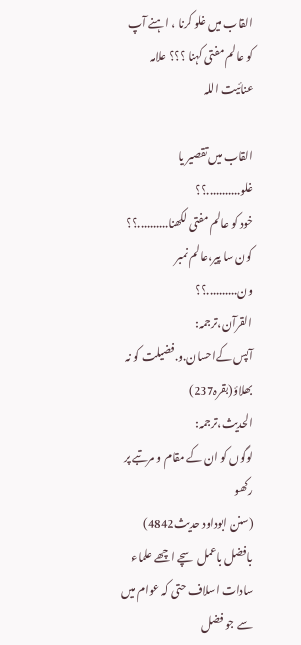القاب میں غلو کرنا ، اہنے آپ کو عالم مفتی کہنا ؟؟؟ علامہ عنائیت اللہ

القاب میں تقصیر یا غلو...........؟؟
خود کو عالم مفتی لکھنا..........؟؟
کون سا پیر،عالم نمبر ون..........؟؟
القرآن،ترجمہ:
آپس کےاحسان.و.فضیلت کو نہ بھلاؤ(بقرہ237)
الحدیث،ترجمہ:
لوگوں کو ان کے مقام و مرتبے پر رکھو
(سنن ابوداود حدیث4842)
بافضل باعمل سچے اچھے علماء سادات اسلاف حتی کہ عوام میں سے جو فضل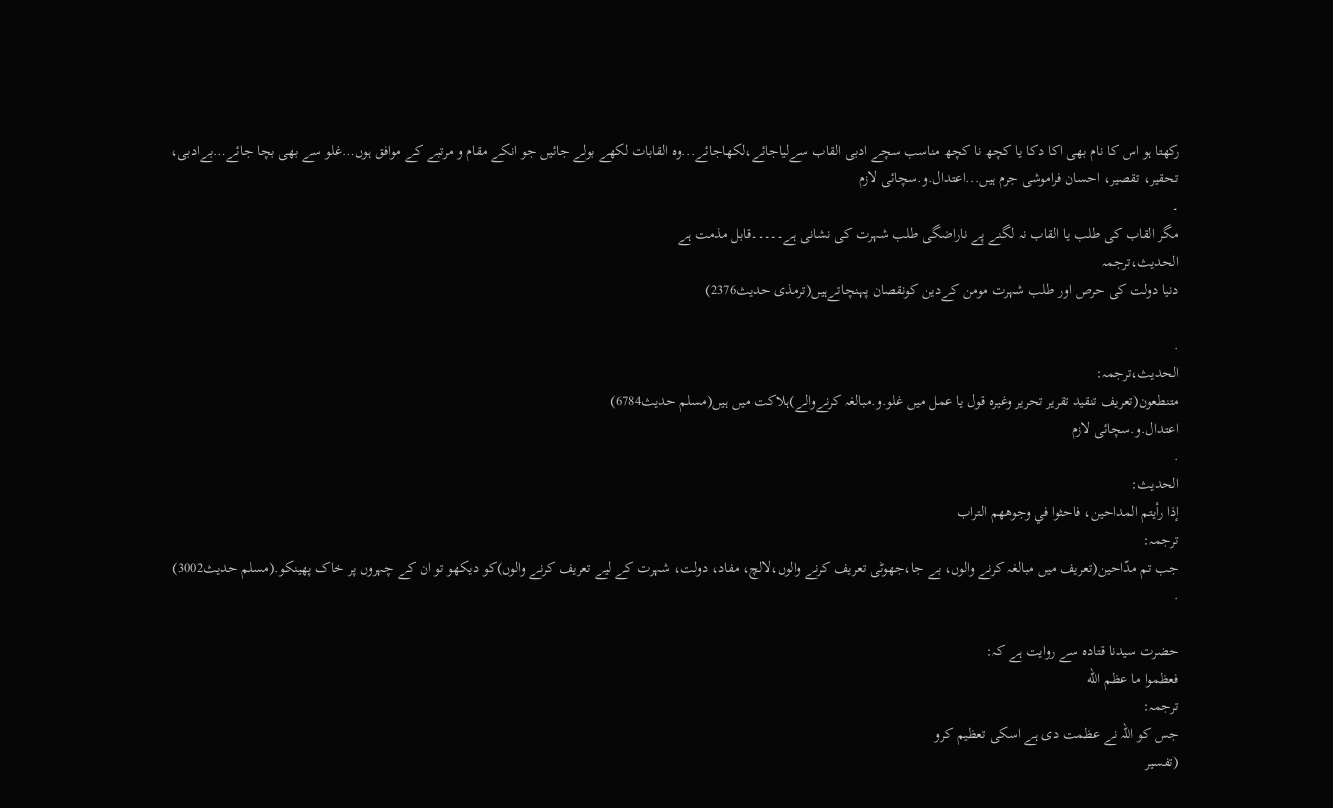رکھتا ہو اس کا نام بھی اکا دکا یا کچھ نا کچھ مناسب سچے ادبی القاب سےلیاجائے،لکھاجائے...وہ القابات لکھے بولے جائیں جو انکے مقام و مرتبے کے موافق ہوں…غلو سے بھی بچا جائے…بےادبی، تحقیر، تقصیر، احسان فراموشی جرم ہیں...اعتدال.و.سچائی لازم
۔
مگر القاب کی طلب یا القاب نہ لگنے پے ناراضگی طلب شہرت کی نشانی ہے۔۔۔۔۔قابل مذمت ہے
الحدیث،ترجمہ
دنیا دولت کی حرص اور طلب شہرت مومن کےدین کونقصان پہنچاتےہیں(ترمذی حدیث2376)

.
الحدیث،ترجمہ:
متنطعون(تعریف تنقید تقریر تحریر وغیرہ قول یا عمل میں غلو.و.مبالغہ کرنےوالے)ہلاکت میں ہیں(مسلم حدیث6784)
اعتدال.و.سچائی لازم
.
الحدیث:
إذا رأيتم المداحين، فاحثوا في وجوههم التراب
ترجمہ:
جب تم مدّاحین(تعریف میں مبالغہ کرنے والوں، بے جا،جھوٹی تعریف کرنے والوں،لالچ، مفاد، دولت، شہرت کے لیے تعریف کرنے والوں)کو دیکھو تو ان کے چہروں پر خاک پھینکو.(مسلم حدیث3002)
.

حضرت سیدنا قتادہ سے روایت ہے کہ:
فعظموا ما عظم الله
ترجمہ:
جس کو اللہ نے عظمت دی ہے اسکی تعظیم کرو
(تفسیر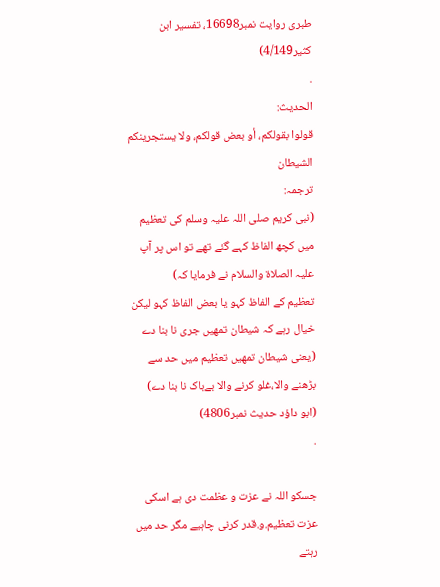طبری روایت نمبر16698، تفسیر ابن کثیر4/149)
.
الحدیث:
قولوا بقولكم، أو بعض قولكم، ولا يستجرينكم الشيطان
ترجمہ:
(نبی کریم صلی اللہ علیہ وسلم کی تعظیم میں کچھ الفاظ کہے گئے تھے تو اس پر آپ علیہ الصلاۃ والسلام نے فرمایا کہ)
تعظیم کے الفاظ کہو یا بعض الفاظ کہو لیکن خیال رہے کہ شیطان تمھیں جری نا بنا دے
(یعنی شیطان تمھیں تعظیم میں حد سے بڑھنے والا،غلو کرنے والا بےباک نا بنا دے)
(ابو داؤد حدیث نمبر4806)
.

جسکو اللہ نے عزت و عظمت دی ہے اسکی عزت تعظیم.و.قدر کرنی چاہیے مگر حد میں رہتے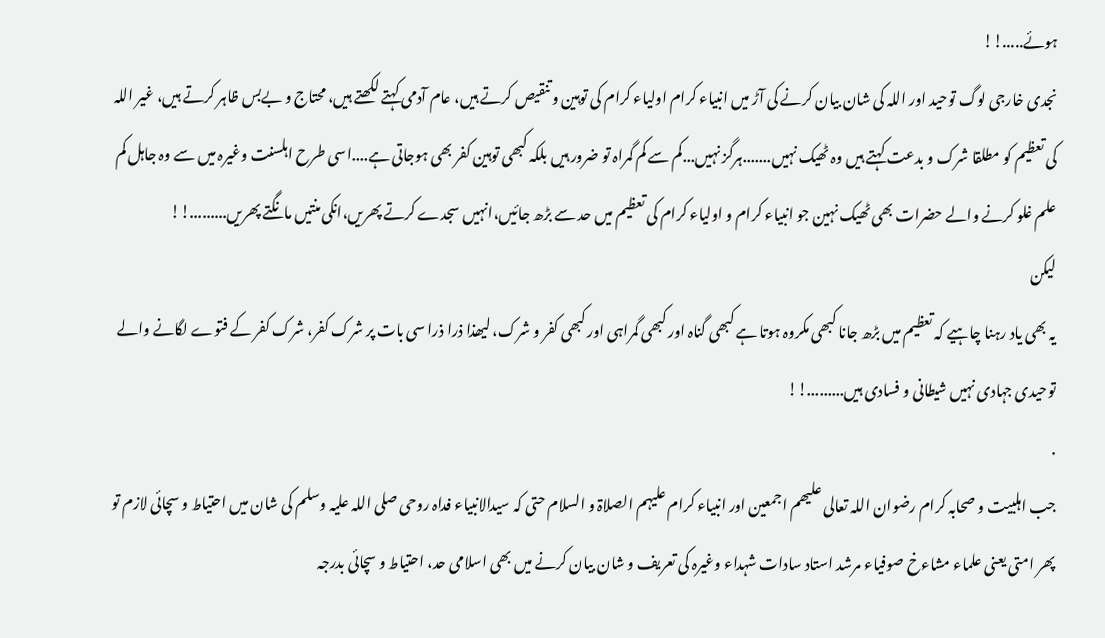ہوئے.....!!
نجدی خارجی لوگ توحید اور اللہ کی شان بیان کرنے کی آڑ میں انبیاء کرام اولیاء کرام کی توہین و تنقیص کرتے ہیں، عام آدمی کہتے لکھتے ہیں، محتاج و بےبس ظاہر کرتے ہیں، غیر اللہ کی تعظیم کو مطلقا شرک و بدعت کہتے ہیں وہ ٹھیک نہیں.......ہرگز نہیں...کم سے کم گمراہ تو ضرور ہیں بلکہ کبھی توہین کفر بھی ہوجاتی ہے....اسی طرح اہلسنت وغیرہ میں سے وہ جاہل کم علم غلو کرنے والے حضرات بھی ٹھیک نہین جو انبیاء کرام و اولیاء کرام کی تعظیم میں حد سے بڑھ جائیں،انہیں سجدے کرتے پھریں،انکی منتیں مانگتے پھریں.........!!
لیکن
یہ بھی یاد رہنا چاہیے کہ تعظیم میں بڑھ جانا کبھی مکروہ ہوتا ہے کبھی گناہ اور کبھی گمراہی اور کبھی کفر و شرک، لیھذا ذرا ذرا سی بات پر شرک کفر، شرک کفر کے فتوے لگانے والے توحیدی جہادی نہیں شیطانی و فسادی ہیں.........!!
.
جب اہلبیت و صحابہ کرام رضوان اللہ تعالی علیھم اجمعین اور انبیاء کرام علیہم الصلاۃ و السلام حتی کہ سیدالانبیاء فداہ روحی صلی اللہ علیہ وسلم کی شان میں احتیاط و سچائی لازم تو پھر امتی یعنی علماء مشاءخ صوفیاء مرشد استاد سادات شہداء وغیرہ کی تعریف و شان بیان کرنے میں بھی اسلامی حد، احتیاط و سچائی بدرجہ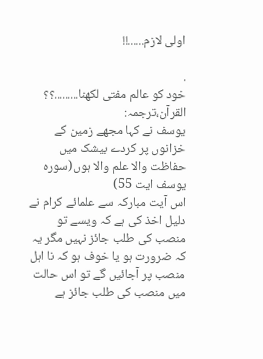اولی لازم......!!

.
خود کو عالم مفتی لکھنا.........؟؟
القرآن،ترجمہ:
یوسف نے کہا مجھے زمین کے خزانوں پر کردے بیشک میں حفاظت والا علم والا ہوں(سورہ یوسف ایت 55)
اس آیت مبارکہ سے علمائے کرام نے دلیل اخذ کی ہے کہ ویسے تو منصب کی طلب جائز نہیں مگر یہ کہ ضرورت ہو یا خوف ہو کہ نا اہل منصب پر آجائیں گے تو اس حالت میں منصب کی طلب جائز ہے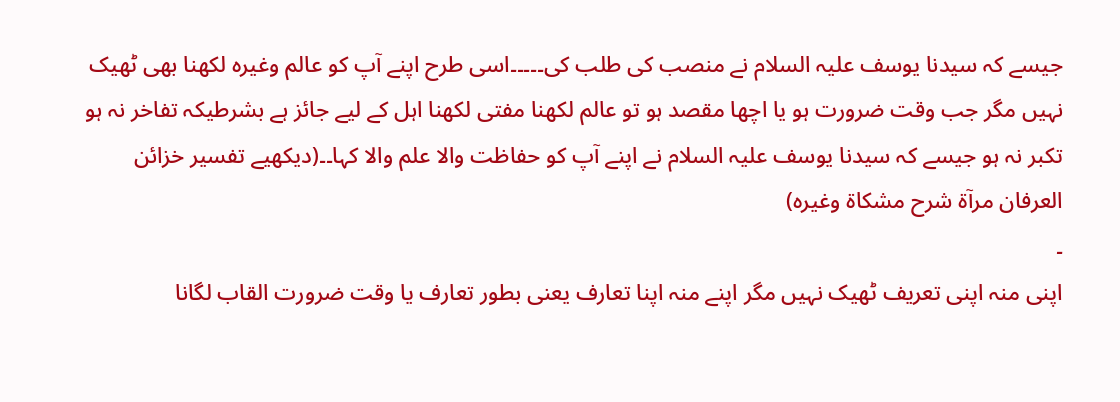جیسے کہ سیدنا یوسف علیہ السلام نے منصب کی طلب کی۔۔۔۔۔اسی طرح اپنے آپ کو عالم وغیرہ لکھنا بھی ٹھیک نہیں مگر جب وقت ضرورت ہو یا اچھا مقصد ہو تو عالم لکھنا مفتی لکھنا اہل کے لیے جائز ہے بشرطیکہ تفاخر نہ ہو تکبر نہ ہو جیسے کہ سیدنا یوسف علیہ السلام نے اپنے آپ کو حفاظت والا علم والا کہا۔۔(دیکھیے تفسیر خزائن العرفان مرآة شرح مشکاة وغیرہ)
۔
اپنی منہ اپنی تعریف ٹھیک نہیں مگر اپنے منہ اپنا تعارف یعنی بطور تعارف یا وقت ضرورت القاب لگانا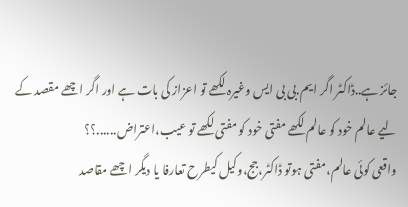جائز ہے..ڈاکٹر اگر ایم.بی بی ایس وغیرہ لکھے تو اعزاز کی بات ہے اور اگر اچھے مقصد کے لیے عالم خود کو عالم لکھے مفتی خود کو مفتی لکھے تو عیب،اعتراض......؟؟
واقعی کوئی عالم،مفتی ہوتو ڈاکٹر،جج،وکیل کیطرح تعارفا یا دیگر اچھے مقاصد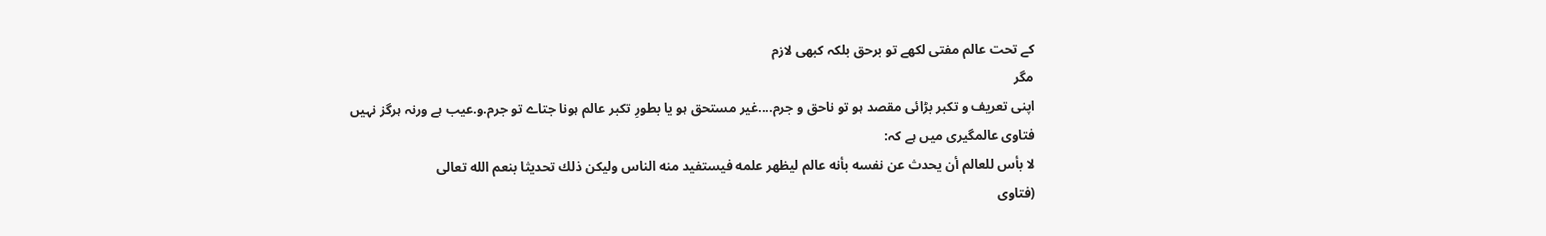کے تحت عالم مفتی لکھے تو برحق بلکہ کبھی لازم
مگر
اپنی تعریف و تکبر بڑائی مقصد ہو تو ناحق و جرم....غیر مستحق ہو یا بطورِ تکبر عالم ہونا جتاے تو جرم.و.عیب ہے ورنہ ہرگز نہیں
فتاوی عالمگیری میں ہے کہ:
لا بأس للعالم أن يحدث عن نفسه بأنه عالم ليظهر علمه فيستفيد منه الناس وليكن ذلك تحديثا بنعم الله تعالى
(فتاوی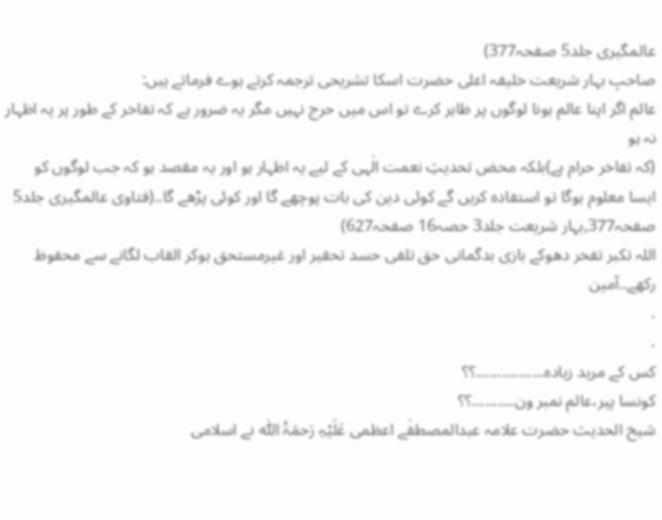عالمگیری جلد5 صفحہ377)
صاحبِ بہار شریعت خلیفہ اعلی حضرت اسکا تشریحی ترجمہ کرتے ہوے فرماتے ہیں:
عالم اگر اپنا عالم ہونا لوگوں پر ظاہر کرے تو اس میں حرج نہیں مگر یہ ضرور ہے کہ تفاخر کے طور پر یہ اظہار نہ ہو
(کہ تفاخر حرام ہے)بلکہ محض تحدیثِ نعمت الٰہی کے لیے یہ اظہار ہو اور یہ مقصد ہو کہ جب لوگوں کو ایسا معلوم ہوگا تو استفادہ کریں گے کوئی دین کی بات پوچھے گا اور کوئی پڑھے گا..(فتاوی عالمگیری جلد5 صفحہ377,بہار شریعت جلد3 حصہ16 صفحہ627)
اللہ تکبر تفخر دھوکے بازی بدگمانی حق تلفی حسد تحقیر اور غیرمستحق ہوکر القاب لگانے سے محفوظ رکھے..آمین
.
.
کس کے مرید زیادہ................؟؟
کونسا پیر،عالم نمبر ون..........؟؟
شیخ الحدیث حضرت علامہ عبدالمصطفٰے اعظمی عَلَیْہِ رَحمَۃُ اللّٰہ نے اسلامی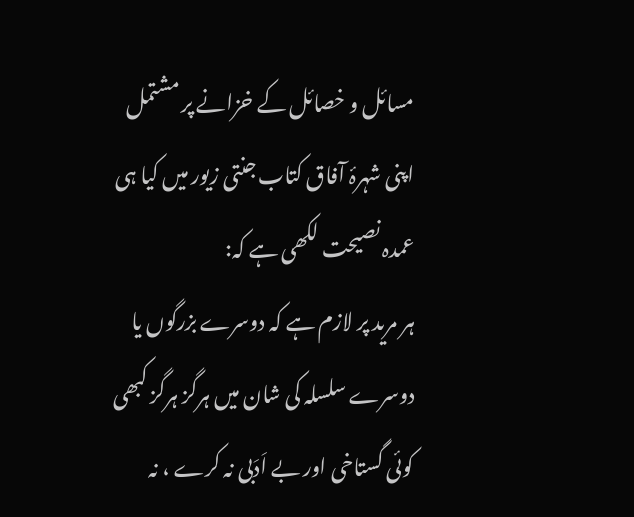مسائل و خصائل کے خزانے پر مشتمل اپنی شہرۂ آفاق کتاب جنتی زیور میں کیا ہی عمدہ نصیحت لکھی ہے کہ:
ہر مرید پر لازم ہے کہ دوسرے بزرگوں یا دوسرے سلسلہ کی شان میں ہرگز ہرگز کبھی کوئی گستاخی اور بے اَدَبی نہ کرے ، نہ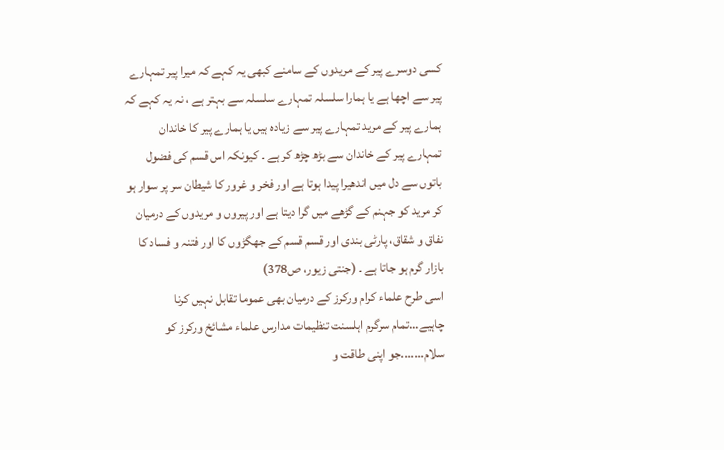کسی دوسرے پیر کے مریدوں کے سامنے کبھی یہ کہے کہ میرا پیر تمہارے پیر سے اچھا ہے یا ہمارا سلسلہ تمہارے سلسلہ سے بہتر ہے ، نہ یہ کہے کہ ہمارے پیر کے مرید تمہارے پیر سے زیادہ ہیں یا ہمارے پیر کا خاندان تمہارے پیر کے خاندان سے بڑھ چڑھ کر ہے ۔ کیونکہ اس قسم کی فضول باتوں سے دل میں اندھیرا پیدا ہوتا ہے اور فخر و غرور کا شیطان سر پر سوار ہو کر مرید کو جہنم کے گڑھے میں گرا دیتا ہے اور پیروں و مریدوں کے درمیان نفاق و شقاق، پارٹی بندی اور قسم قسم کے جھگڑوں کا اور فتنہ و فساد کا بازار گرم ہو جاتا ہے ۔ (جنتی زیور، ص378)
اسی طرح علماء کرام ورکرز کے درمیان بھی عموما تقابل نہیں کرنا چاہیے...تمام سرگرم اہلسنت تنظیمات مدارس علماء مشائخ ورکرز کو سلام.......جو اپنی طاقت و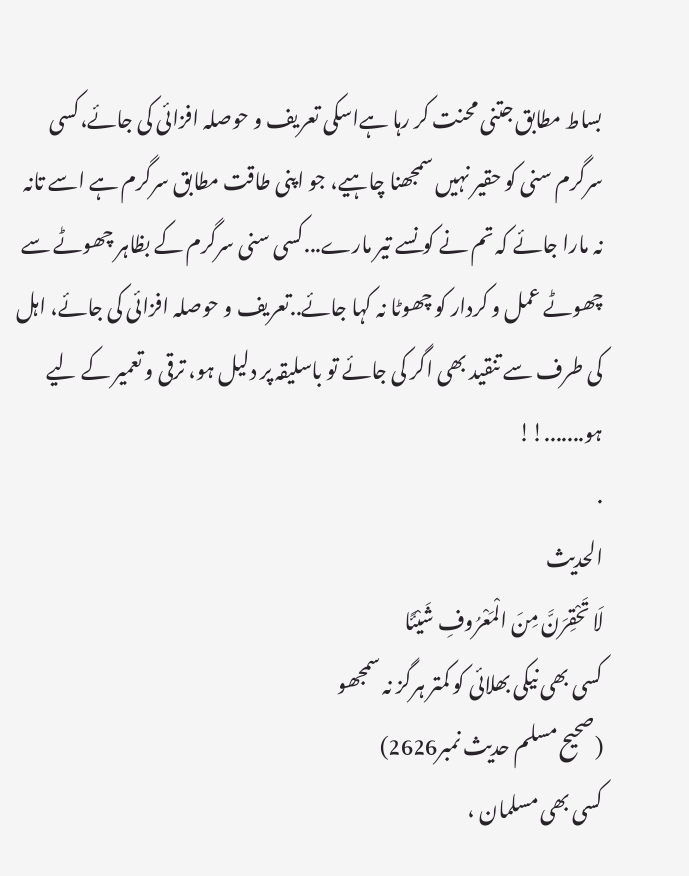بساط مطابق جتنی محنت کر رہا ہےاسکی تعریف و حوصلہ افزائی کی جائے،کسی سرگرم سنی کو حقیر نہیں سمجھنا چاہیے، جو اپنی طاقت مطابق سرگرم ہے اسے تانہ نہ مارا جائے کہ تم نے کونسے تیر مارے...کسی سنی سرگرم کے بظاہر چھوٹے سے چھوٹے عمل و کردار کو چھوٹا نہ کہا جائے..تعریف و حوصلہ افزائی کی جائے، اہل کی طرف سے تنقید بھی اگر کی جائے تو باسلیقہ پر دلیل ہو، ترقی و تعمیر کے لیے ہو.......!!
.
الحدیث
لَا تَحْقِرَنَّ مِنَ الْمَعْرُوفِ شَيْئًا
کسی بھی نیکی بھلائی کو کمتر ہرگز نہ سمجھو
(صحيح مسلم حدیث نمبر2626)
کسی بھی مسلمان ،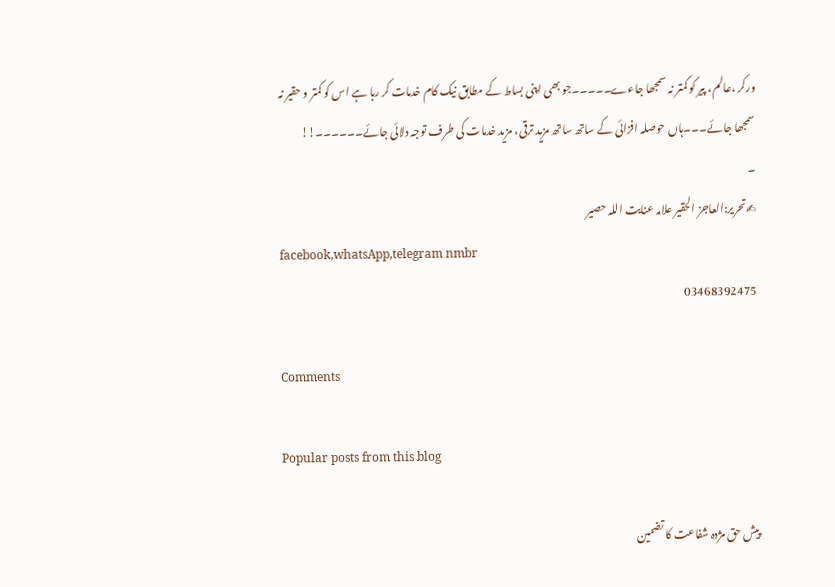ورکر ،عالم، پیر کو کمتر نہ سمجھا جاءے۔۔۔۔۔جو بھی اپنی بساط کے مطابق نیک کام خدمات کر رہا ہے اس کو کمتر و حقیر نہ سمجھا جائے۔۔۔ہاں حوصلہ افزائی کے ساتھ ساتھ مزید ترقی، مزید خدمات کی طرف توجہ دلائی جائے۔۔۔۔۔۔!!
۔
✍تحریر:العاجز الحقیر علامہ عنایت اللہ حصیر
facebook,whatsApp,telegram nmbr
03468392475

Comments

Popular posts from this blog

پیش حق مژدہ شفاعت کا تضمین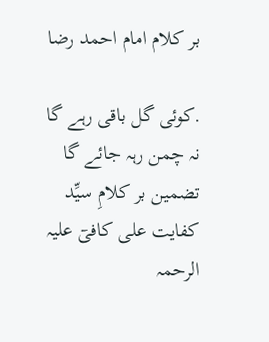بر کلام امام احمد رضا

.کوئی گل باقی رہے گا نہ چمن رہہ جائے گا تضمین بر کلامِ سیِّد کفایت علی کافیٓ علیہ الرحمہ